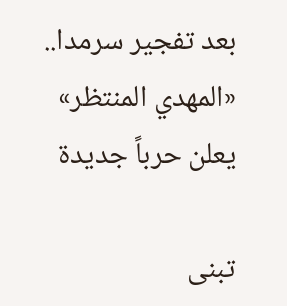بعد تفجير سرمدا.. «المهدي المنتظر» يعلن حرباً جديدة

تبنى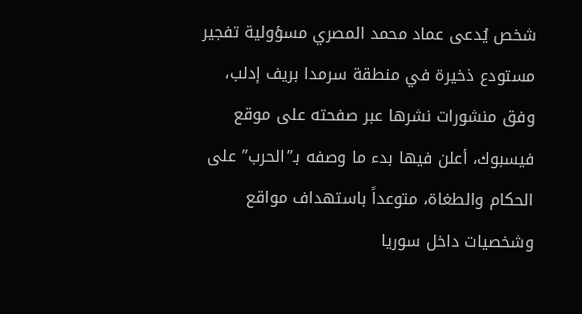شخص يُدعى عماد محمد المصري مسؤولية تفجير مستودع ذخيرة في منطقة سرمدا بريف إدلب، وفق منشورات نشرها عبر صفحته على موقع فيسبوك، أعلن فيها بدء ما وصفه بـ”الحرب” على الحكام والطغاة، متوعداً باستهداف مواقع وشخصيات داخل سوريا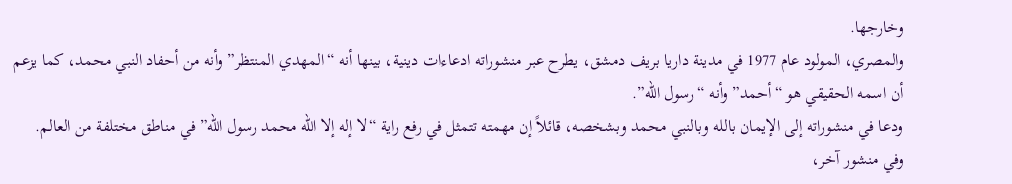وخارجها.
والمصري، المولود عام 1977 في مدينة داريا بريف دمشق، يطرح عبر منشوراته ادعاءات دينية، بينها أنه “المهدي المنتظر” وأنه من أحفاد النبي محمد، كما يزعم أن اسمه الحقيقي هو “أحمد” وأنه “رسول الله”.
ودعا في منشوراته إلى الإيمان بالله وبالنبي محمد وبشخصه، قائلاً إن مهمته تتمثل في رفع راية “لا إله إلا الله محمد رسول الله” في مناطق مختلفة من العالم.
وفي منشور آخر،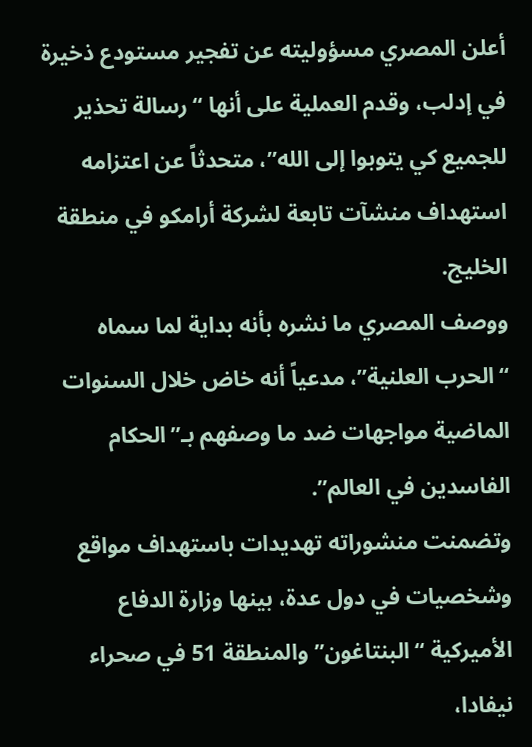أعلن المصري مسؤوليته عن تفجير مستودع ذخيرة في إدلب، وقدم العملية على أنها “رسالة تحذير للجميع كي يتوبوا إلى الله”، متحدثاً عن اعتزامه استهداف منشآت تابعة لشركة أرامكو في منطقة الخليج.
ووصف المصري ما نشره بأنه بداية لما سماه “الحرب العلنية”، مدعياً أنه خاض خلال السنوات الماضية مواجهات ضد ما وصفهم بـ”الحكام الفاسدين في العالم”.
وتضمنت منشوراته تهديدات باستهداف مواقع وشخصيات في دول عدة، بينها وزارة الدفاع الأميركية “البنتاغون” والمنطقة 51 في صحراء نيفادا،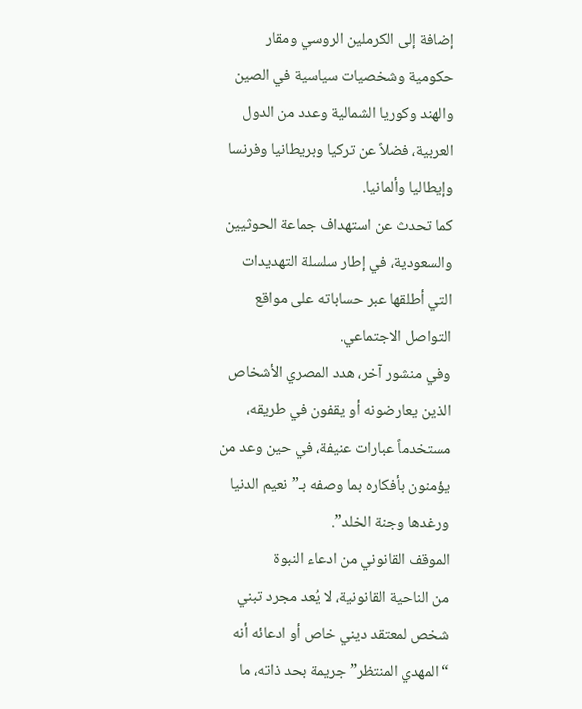إضافة إلى الكرملين الروسي ومقار حكومية وشخصيات سياسية في الصين والهند وكوريا الشمالية وعدد من الدول العربية، فضلاً عن تركيا وبريطانيا وفرنسا وإيطاليا وألمانيا.
كما تحدث عن استهداف جماعة الحوثيين والسعودية، في إطار سلسلة التهديدات التي أطلقها عبر حساباته على مواقع التواصل الاجتماعي.
وفي منشور آخر، هدد المصري الأشخاص الذين يعارضونه أو يقفون في طريقه، مستخدماً عبارات عنيفة، في حين وعد من يؤمنون بأفكاره بما وصفه بـ”نعيم الدنيا ورغدها وجنة الخلد”.
الموقف القانوني من ادعاء النبوة
من الناحية القانونية، لا يُعد مجرد تبني شخص لمعتقد ديني خاص أو ادعائه أنه “المهدي المنتظر” جريمة بحد ذاته، ما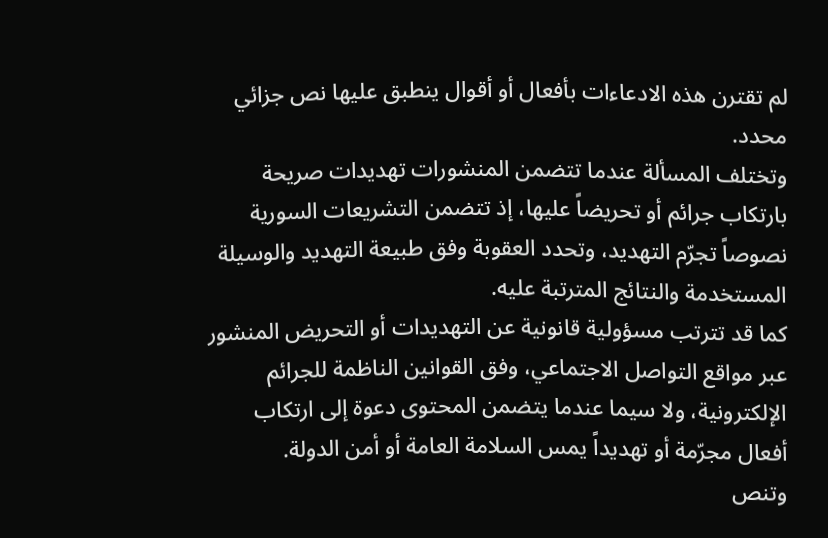لم تقترن هذه الادعاءات بأفعال أو أقوال ينطبق عليها نص جزائي محدد.
وتختلف المسألة عندما تتضمن المنشورات تهديدات صريحة بارتكاب جرائم أو تحريضاً عليها، إذ تتضمن التشريعات السورية نصوصاً تجرّم التهديد، وتحدد العقوبة وفق طبيعة التهديد والوسيلة المستخدمة والنتائج المترتبة عليه.
كما قد تترتب مسؤولية قانونية عن التهديدات أو التحريض المنشور عبر مواقع التواصل الاجتماعي، وفق القوانين الناظمة للجرائم الإلكترونية، ولا سيما عندما يتضمن المحتوى دعوة إلى ارتكاب أفعال مجرّمة أو تهديداً يمس السلامة العامة أو أمن الدولة.
وتنص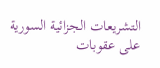التشريعات الجزائية السورية على عقوبات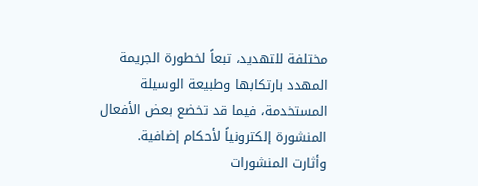مختلفة للتهديد، تبعاً لخطورة الجريمة المهدد بارتكابها وطبيعة الوسيلة المستخدمة، فيما قد تخضع بعض الأفعال المنشورة إلكترونياً لأحكام إضافية.
وأثارت المنشورات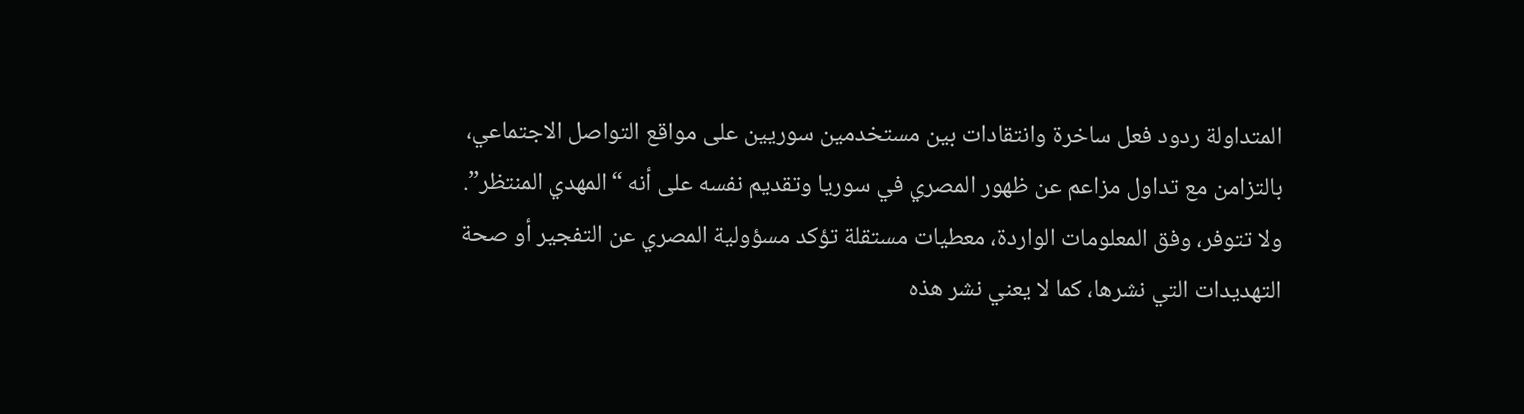المتداولة ردود فعل ساخرة وانتقادات بين مستخدمين سوريين على مواقع التواصل الاجتماعي، بالتزامن مع تداول مزاعم عن ظهور المصري في سوريا وتقديم نفسه على أنه “المهدي المنتظر”.
ولا تتوفر، وفق المعلومات الواردة، معطيات مستقلة تؤكد مسؤولية المصري عن التفجير أو صحة التهديدات التي نشرها، كما لا يعني نشر هذه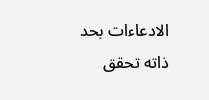الادعاءات بحد ذاته تحقق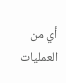أي من العمليات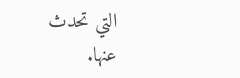التي تحدث عنها.